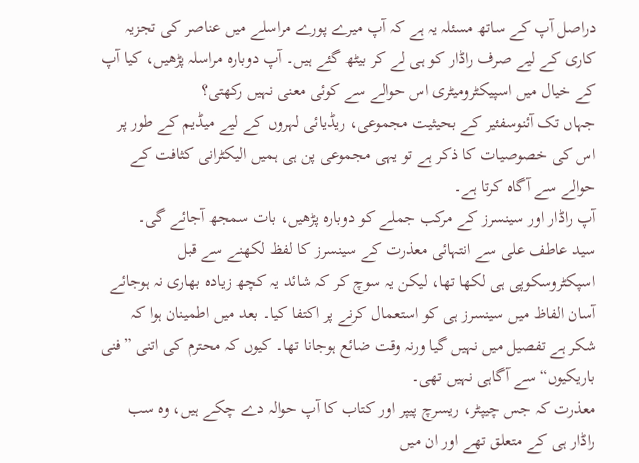دراصل آپ کے ساتھ مسئلہ یہ ہے کہ آپ میرے پورے مراسلے میں عناصر کی تجزیہ کاری کے لیے صرف راڈار کو ہی لے کر بیٹھ گئے ہیں۔ آپ دوبارہ مراسلہ پڑھیں، کیا آپ کے خیال میں اسپیکٹرومیٹری اس حوالے سے کوئی معنی نہیں رکھتی؟
جہاں تک آئنوسفئیر کے بحیثیت مجموعی، ریڈیائی لہروں کے لیے میڈیم کے طور پر اس کی خصوصیات کا ذکر ہے تو یہی مجموعی پن ہی ہمیں الیکٹرانی کثافت کے حوالے سے آگاہ کرتا ہے۔
آپ راڈار اور سینسرز کے مرکب جملے کو دوبارہ پڑھیں، بات سمجھ آجائے گی۔
سید عاطف علی سے انتہائی معذرت کے سینسرز کا لفظ لکھنے سے قبل اسپکٹروسکوپی ہی لکھا تھا، لیکن یہ سوچ کر کہ شائد یہ کچھ زیادہ بھاری نہ ہوجائے آسان الفاظ میں سینسرز ہی کو استعمال کرنے پر اکتفا کیا۔ بعد میں اطمینان ہوا کہ شکر ہے تفصیل میں نہیں گیا ورنہ وقت ضائع ہوجانا تھا۔ کیوں کہ محترم کی اتنی ”فنی باریکیوں“ سے آگاہی نہیں تھی۔
معذرت کہ جس چیپٹر، ریسرچ پیپر اور کتاب کا آپ حوالہ دے چکے ہیں، وہ سب راڈار ہی کے متعلق تھے اور ان میں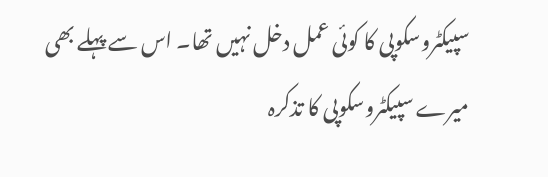سپیکٹروسکوپی کا کوئی عمل دخل نہیں تھا۔ اس سے پہلے بھی میرے سپیکٹروسکوپی کا تذکرہ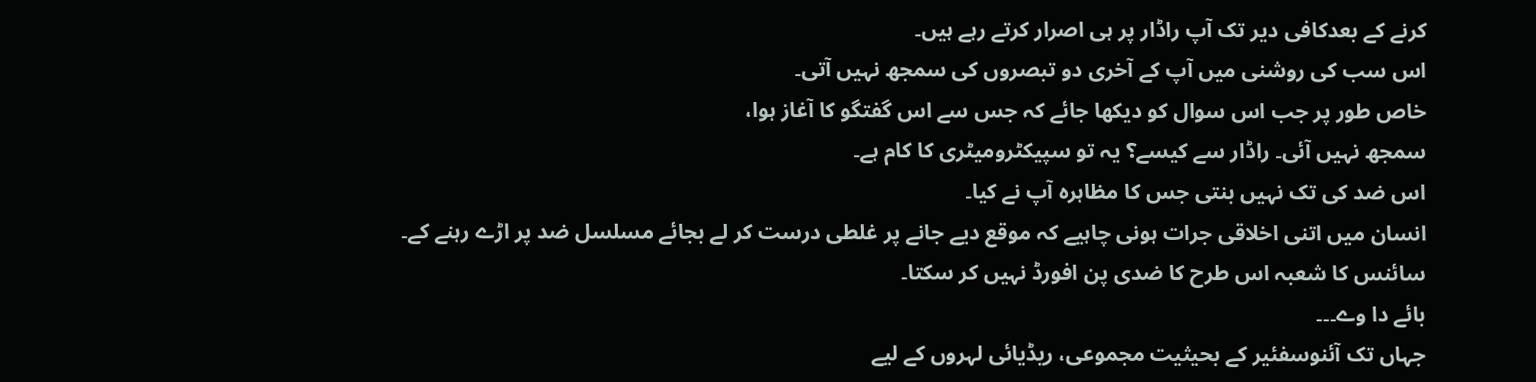کرنے کے بعدکافی دیر تک آپ راڈار پر ہی اصرار کرتے رہے ہیں۔
اس سب کی روشنی میں آپ کے آخری دو تبصروں کی سمجھ نہیں آتی۔
خاص طور پر جب اس سوال کو دیکھا جائے کہ جس سے اس گفتگو کا آغاز ہوا،
سمجھ نہیں آئی۔ راڈار سے کیسے؟ یہ تو سپیکٹرومیٹری کا کام ہے۔
اس ضد کی تک نہیں بنتی جس کا مظاہرہ آپ نے کیا۔
انسان میں اتنی اخلاقی جرات ہونی چاہیے کہ موقع دیے جانے پر غلطی درست کر لے بجائے مسلسل ضد پر اڑے رہنے کے۔ سائنس کا شعبہ اس طرح کا ضدی پن افورڈ نہیں کر سکتا۔
بائے دا وے۔۔۔
جہاں تک آئنوسفئیر کے بحیثیت مجموعی، ریڈیائی لہروں کے لیے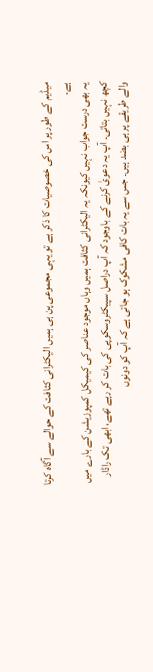میڈیم کے طور پر اس کی خصوصیات کا ذکر ہے تو یہی مجموعی پن ہی ہمیں الیکٹرانی کثافت کے حوالے سے آگاہ کرتا ہے۔
یہ بھی درست جواب نہیں کیونکہ یہ الیکٹرانی کثافت ہمیں وہاں موجود عناصر کی کیمیکل کمپوزیشن کے بارے میں کچھ نہیں بتاتی۔ آپ یہ دعویٰ کرنے کے باوجود کہ آپ دراصل سپیکٹروسکوپی کی بات کر رہے تھے، ابھی تک راڈار والے طریقے پر ہی بضد ہیں۔ جس سے یہ بات کافی مشکوک ہو جاتی ہے کہ آپ کو دونوں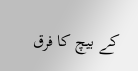کے بیچ کا فرق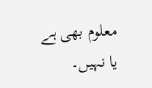معلوم بھی ہے یا نہیں۔